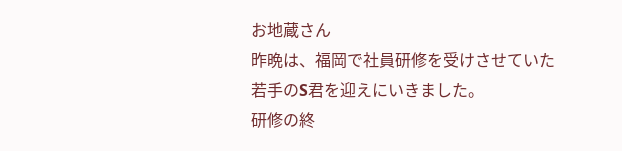お地蔵さん
昨晩は、福岡で社員研修を受けさせていた
若手のS君を迎えにいきました。
研修の終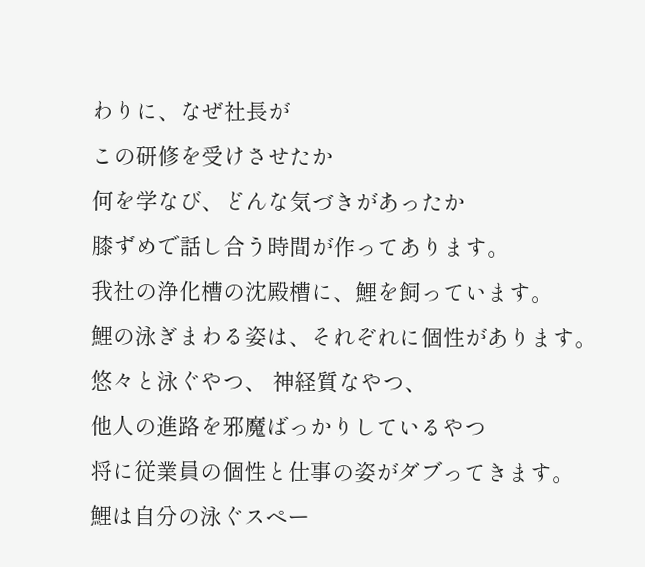わりに、なぜ社長が
この研修を受けさせたか
何を学なび、どんな気づきがあったか
膝ずめで話し合う時間が作ってあります。
我社の浄化槽の沈殿槽に、鯉を飼っています。
鯉の泳ぎまわる姿は、それぞれに個性があります。
悠々と泳ぐやつ、 神経質なやつ、
他人の進路を邪魔ばっかりしているやつ
将に従業員の個性と仕事の姿がダブってきます。
鯉は自分の泳ぐスペー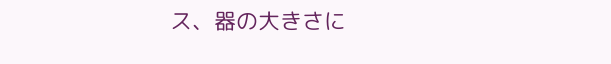ス、器の大きさに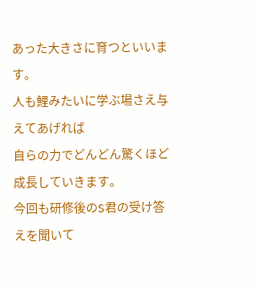あった大きさに育つといいます。
人も鯉みたいに学ぶ場さえ与えてあげれば
自らの力でどんどん驚くほど成長していきます。
今回も研修後のS君の受け答えを聞いて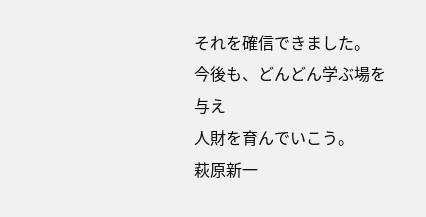それを確信できました。
今後も、どんどん学ぶ場を与え
人財を育んでいこう。
萩原新一